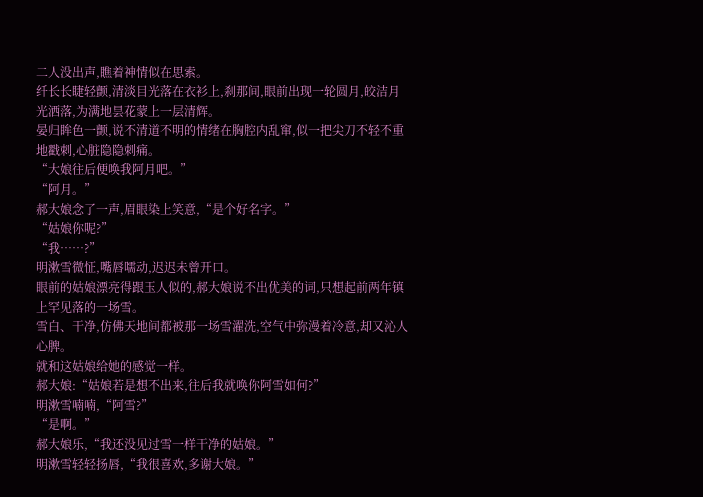二人没出声,瞧着神情似在思索。
纤长长睫轻颤,清淡目光落在衣衫上,刹那间,眼前出现一轮圆月,皎洁月光洒落,为满地昙花蒙上一层清辉。
晏归眸色一颤,说不清道不明的情绪在胸腔内乱窜,似一把尖刀不轻不重地戳刺,心脏隐隐刺痛。
“大娘往后便唤我阿月吧。”
“阿月。”
郝大娘念了一声,眉眼染上笑意,“是个好名字。”
“姑娘你呢?”
“我……?”
明漱雪微怔,嘴唇嚅动,迟迟未曾开口。
眼前的姑娘漂亮得跟玉人似的,郝大娘说不出优美的词,只想起前两年镇上罕见落的一场雪。
雪白、干净,仿佛天地间都被那一场雪濯洗,空气中弥漫着冷意,却又沁人心脾。
就和这姑娘给她的感觉一样。
郝大娘:“姑娘若是想不出来,往后我就唤你阿雪如何?”
明漱雪喃喃,“阿雪?”
“是啊。”
郝大娘乐,“我还没见过雪一样干净的姑娘。”
明漱雪轻轻扬唇,“我很喜欢,多谢大娘。”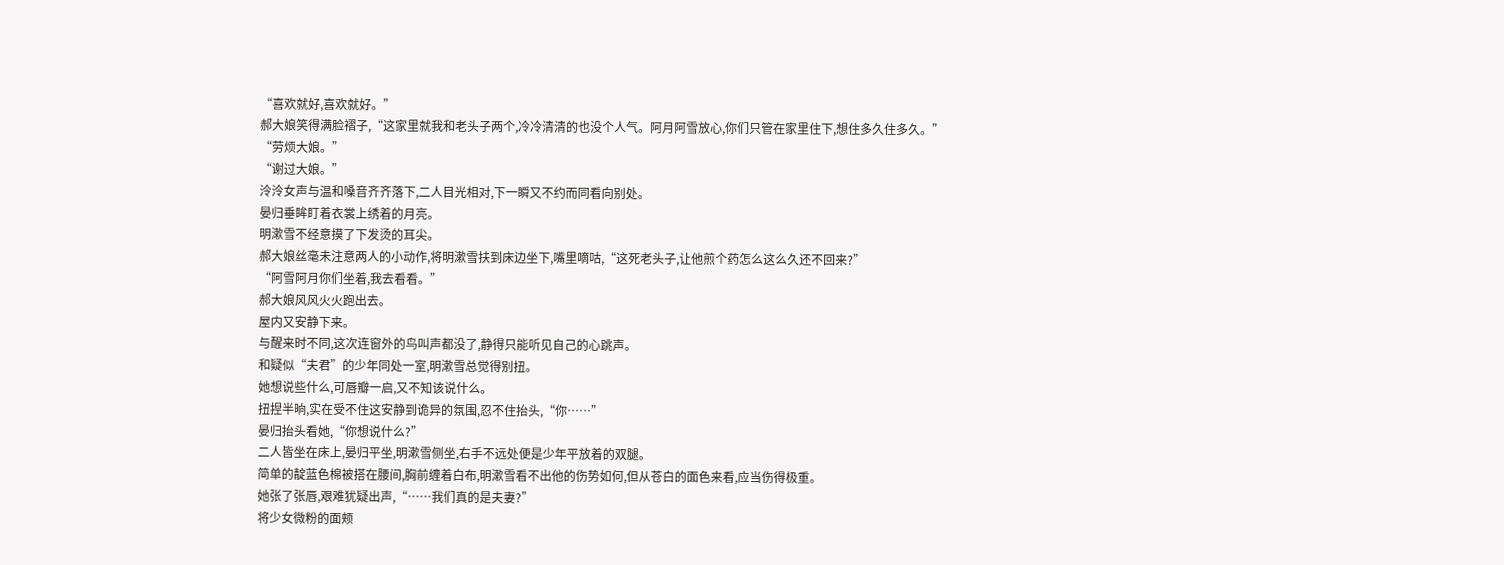“喜欢就好,喜欢就好。”
郝大娘笑得满脸褶子,“这家里就我和老头子两个,冷冷清清的也没个人气。阿月阿雪放心,你们只管在家里住下,想住多久住多久。”
“劳烦大娘。”
“谢过大娘。”
泠泠女声与温和嗓音齐齐落下,二人目光相对,下一瞬又不约而同看向别处。
晏归垂眸盯着衣裳上绣着的月亮。
明漱雪不经意摸了下发烫的耳尖。
郝大娘丝毫未注意两人的小动作,将明漱雪扶到床边坐下,嘴里嘀咕,“这死老头子,让他煎个药怎么这么久还不回来?”
“阿雪阿月你们坐着,我去看看。”
郝大娘风风火火跑出去。
屋内又安静下来。
与醒来时不同,这次连窗外的鸟叫声都没了,静得只能听见自己的心跳声。
和疑似“夫君”的少年同处一室,明漱雪总觉得别扭。
她想说些什么,可唇瓣一启,又不知该说什么。
扭捏半晌,实在受不住这安静到诡异的氛围,忍不住抬头,“你……”
晏归抬头看她,“你想说什么?”
二人皆坐在床上,晏归平坐,明漱雪侧坐,右手不远处便是少年平放着的双腿。
简单的靛蓝色棉被搭在腰间,胸前缠着白布,明漱雪看不出他的伤势如何,但从苍白的面色来看,应当伤得极重。
她张了张唇,艰难犹疑出声,“……我们真的是夫妻?”
将少女微粉的面颊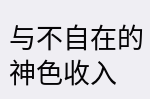与不自在的神色收入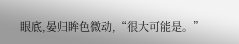眼底,晏归眸色微动,“很大可能是。”